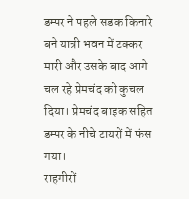डम्पर ने पहले सडक किनारे बने यात्री भवन में टक्कर मारी और उसके बाद आगे चल रहे प्रेमचंद को कुचल दिया। प्रेमचंद बाइक सहित डम्पर के नीचे टायरों में फंस गया।
राहगीरों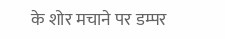के शोर मचाने पर डम्पर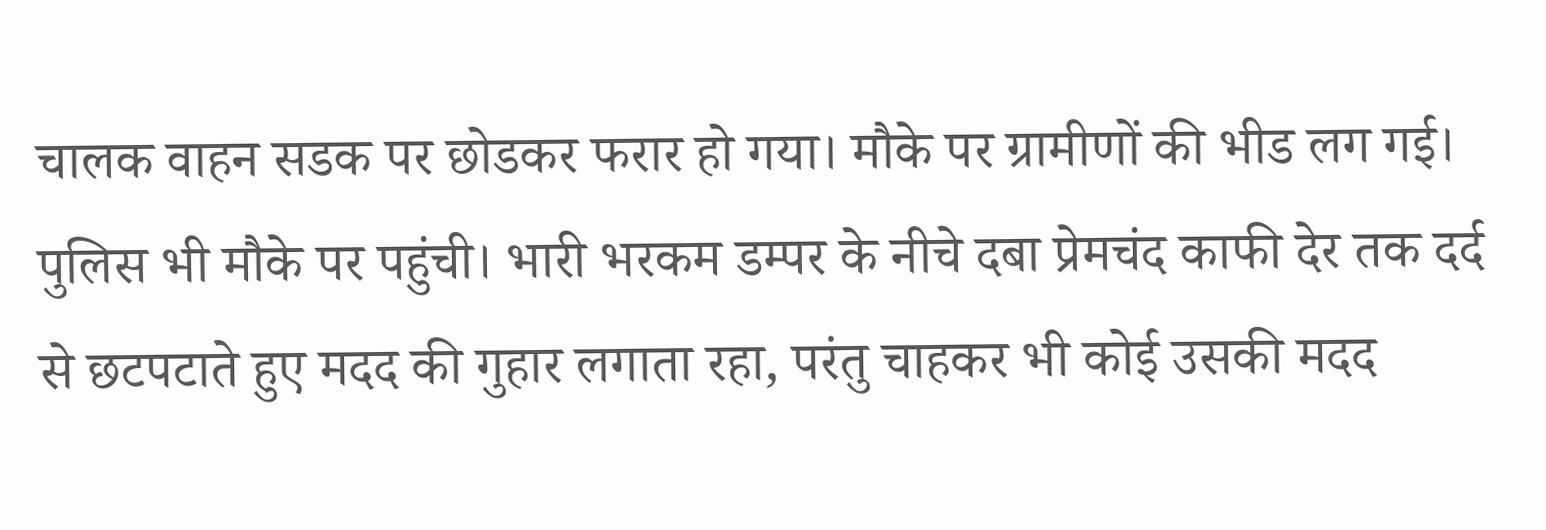चालक वाहन सडक पर छोडकर फरार हो गया। मौके पर ग्रामीणों की भीड लग गई। पुलिस भी मौके पर पहुंची। भारी भरकम डम्पर के नीचे दबा प्रेमचंद काफी देर तक दर्द से छटपटाते हुए मदद की गुहार लगाता रहा, परंतु चाहकर भी कोई उसकी मदद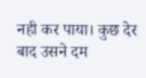नही कर पाया। कुछ देर बाद उसने दम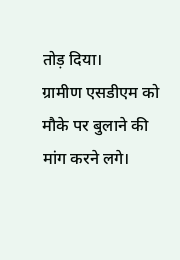तोड़ दिया।
ग्रामीण एसडीएम को मौके पर बुलाने की मांग करने लगे।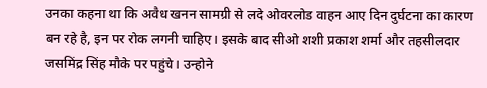उनका कहना था कि अवैध खनन सामग्री से लदे ओवरलोड वाहन आए दिन दुर्घटना का कारण बन रहे है, इन पर रोक लगनी चाहिए। इसके बाद सीओ शशी प्रकाश शर्मा और तहसीलदार जसमिंद्र सिंह मौके पर पहुंचे। उन्होने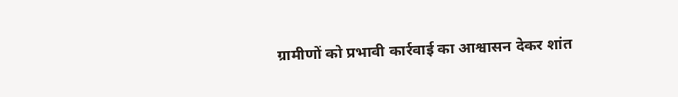ग्रामीणों को प्रभावी कार्रवाई का आश्वासन देकर शांत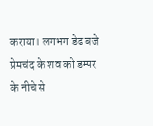कराया। लगभग डेढ बजे प्रेमचंद के शव को डम्पर के नीचे से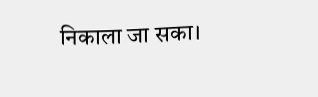निकाला जा सका।